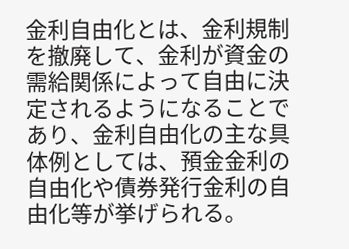金利自由化とは、金利規制を撤廃して、金利が資金の需給関係によって自由に決定されるようになることであり、金利自由化の主な具体例としては、預金金利の自由化や債券発行金利の自由化等が挙げられる。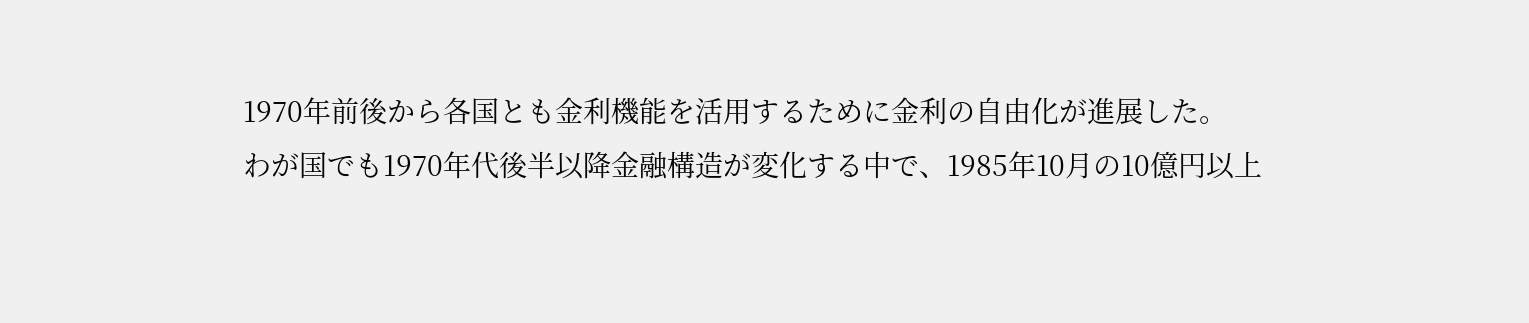1970年前後から各国とも金利機能を活用するために金利の自由化が進展した。
わが国でも1970年代後半以降金融構造が変化する中で、1985年10月の10億円以上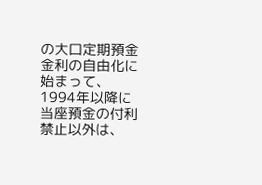の大口定期預金金利の自由化に始まって、1994年以降に当座預金の付利禁止以外は、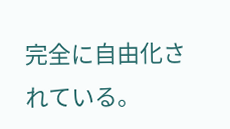完全に自由化されている。